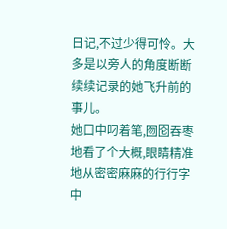日记,不过少得可怜。大多是以旁人的角度断断续续记录的她飞升前的事儿。
她口中叼着笔,囫囵吞枣地看了个大概,眼睛精准地从密密麻麻的行行字中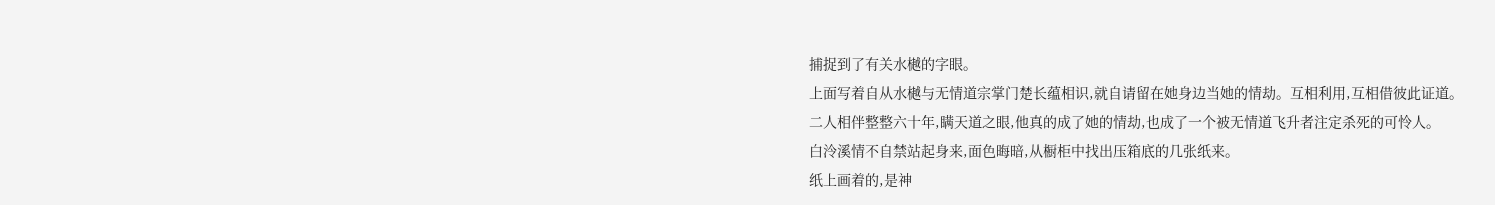捕捉到了有关水樾的字眼。
上面写着自从水樾与无情道宗掌门楚长蕴相识,就自请留在她身边当她的情劫。互相利用,互相借彼此证道。
二人相伴整整六十年,瞒天道之眼,他真的成了她的情劫,也成了一个被无情道飞升者注定杀死的可怜人。
白泠溪情不自禁站起身来,面色晦暗,从橱柜中找出压箱底的几张纸来。
纸上画着的,是神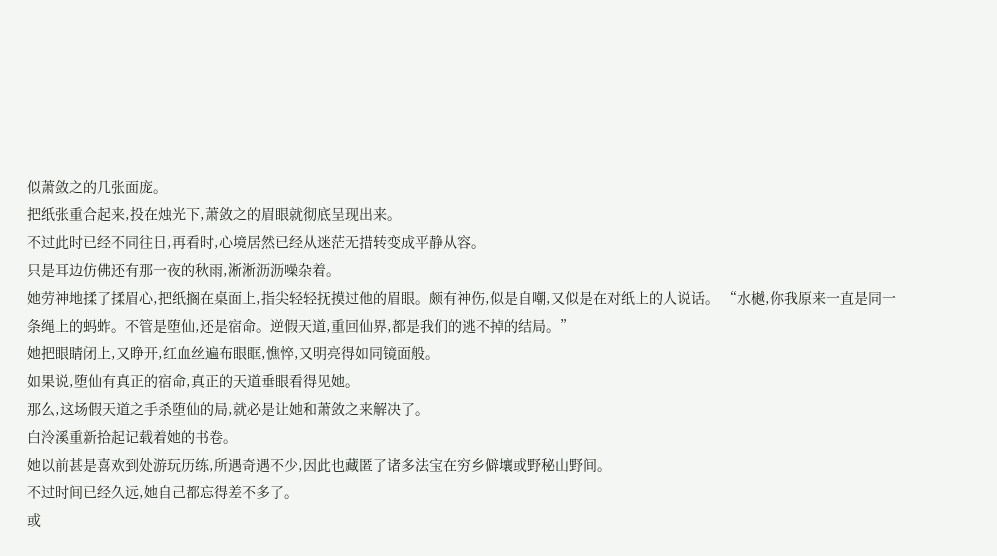似萧敛之的几张面庞。
把纸张重合起来,投在烛光下,萧敛之的眉眼就彻底呈现出来。
不过此时已经不同往日,再看时,心境居然已经从迷茫无措转变成平静从容。
只是耳边仿佛还有那一夜的秋雨,淅淅沥沥噪杂着。
她劳神地揉了揉眉心,把纸搁在桌面上,指尖轻轻抚摸过他的眉眼。颇有神伤,似是自嘲,又似是在对纸上的人说话。 “水樾,你我原来一直是同一条绳上的蚂蚱。不管是堕仙,还是宿命。逆假天道,重回仙界,都是我们的逃不掉的结局。”
她把眼睛闭上,又睁开,红血丝遍布眼眶,憔悴,又明亮得如同镜面般。
如果说,堕仙有真正的宿命,真正的天道垂眼看得见她。
那么,这场假天道之手杀堕仙的局,就必是让她和萧敛之来解决了。
白泠溪重新拾起记载着她的书卷。
她以前甚是喜欢到处游玩历练,所遇奇遇不少,因此也藏匿了诸多法宝在穷乡僻壤或野秘山野间。
不过时间已经久远,她自己都忘得差不多了。
或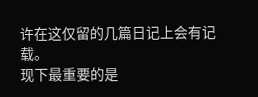许在这仅留的几篇日记上会有记载。
现下最重要的是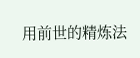用前世的精炼法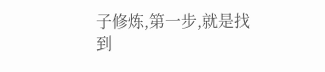子修炼,第一步,就是找到